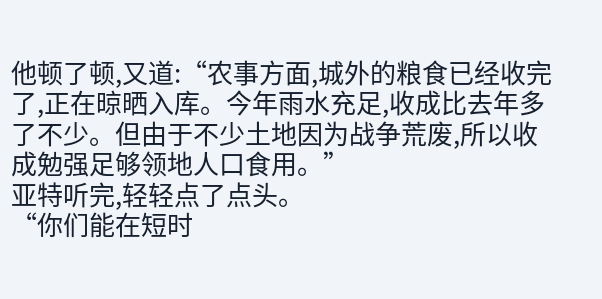他顿了顿,又道:“农事方面,城外的粮食已经收完了,正在晾晒入库。今年雨水充足,收成比去年多了不少。但由于不少土地因为战争荒废,所以收成勉强足够领地人口食用。”
亚特听完,轻轻点了点头。
“你们能在短时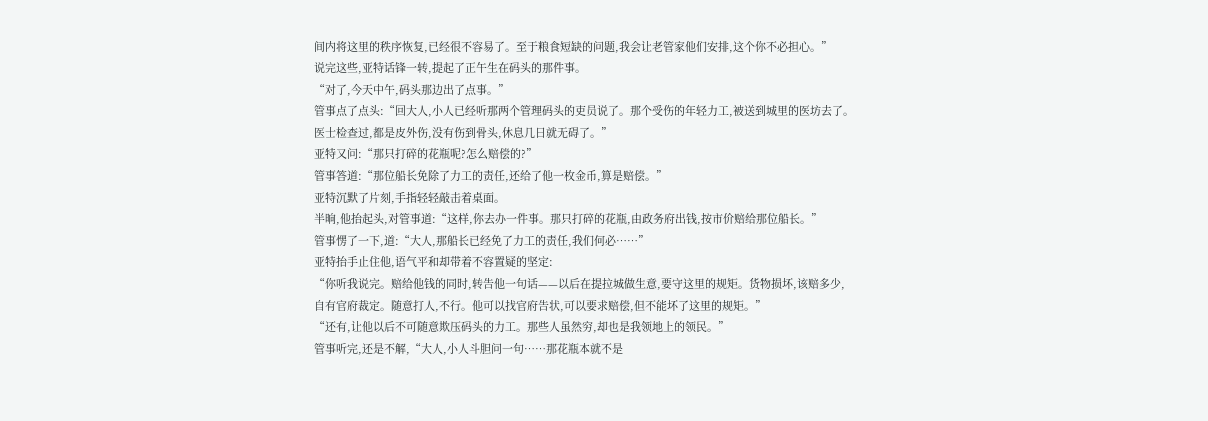间内将这里的秩序恢复,已经很不容易了。至于粮食短缺的问题,我会让老管家他们安排,这个你不必担心。”
说完这些,亚特话锋一转,提起了正午生在码头的那件事。
“对了,今天中午,码头那边出了点事。”
管事点了点头:“回大人,小人已经听那两个管理码头的吏员说了。那个受伤的年轻力工,被送到城里的医坊去了。医士检查过,都是皮外伤,没有伤到骨头,休息几日就无碍了。”
亚特又问:“那只打碎的花瓶呢?怎么赔偿的?”
管事答道:“那位船长免除了力工的责任,还给了他一枚金币,算是赔偿。”
亚特沉默了片刻,手指轻轻敲击着桌面。
半晌,他抬起头,对管事道:“这样,你去办一件事。那只打碎的花瓶,由政务府出钱,按市价赔给那位船长。”
管事愣了一下,道:“大人,那船长已经免了力工的责任,我们何必……”
亚特抬手止住他,语气平和却带着不容置疑的坚定:
“你听我说完。赔给他钱的同时,转告他一句话——以后在提拉城做生意,要守这里的规矩。货物损坏,该赔多少,自有官府裁定。随意打人,不行。他可以找官府告状,可以要求赔偿,但不能坏了这里的规矩。”
“还有,让他以后不可随意欺压码头的力工。那些人虽然穷,却也是我领地上的领民。”
管事听完,还是不解,“大人,小人斗胆问一句……那花瓶本就不是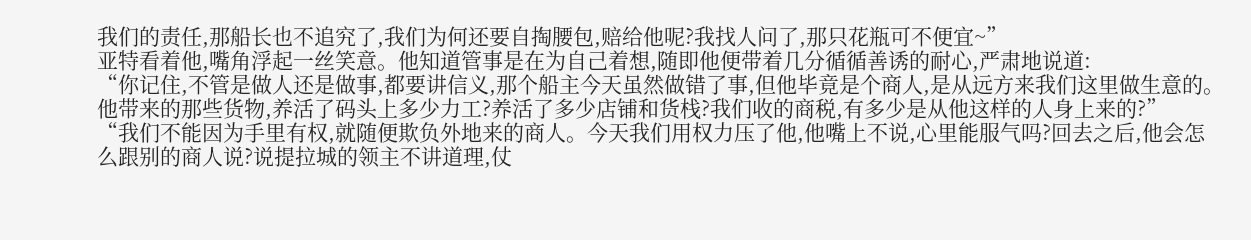我们的责任,那船长也不追究了,我们为何还要自掏腰包,赔给他呢?我找人问了,那只花瓶可不便宜~”
亚特看着他,嘴角浮起一丝笑意。他知道管事是在为自己着想,随即他便带着几分循循善诱的耐心,严肃地说道:
“你记住,不管是做人还是做事,都要讲信义,那个船主今天虽然做错了事,但他毕竟是个商人,是从远方来我们这里做生意的。他带来的那些货物,养活了码头上多少力工?养活了多少店铺和货栈?我们收的商税,有多少是从他这样的人身上来的?”
“我们不能因为手里有权,就随便欺负外地来的商人。今天我们用权力压了他,他嘴上不说,心里能服气吗?回去之后,他会怎么跟别的商人说?说提拉城的领主不讲道理,仗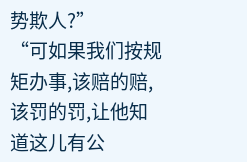势欺人?”
“可如果我们按规矩办事,该赔的赔,该罚的罚,让他知道这儿有公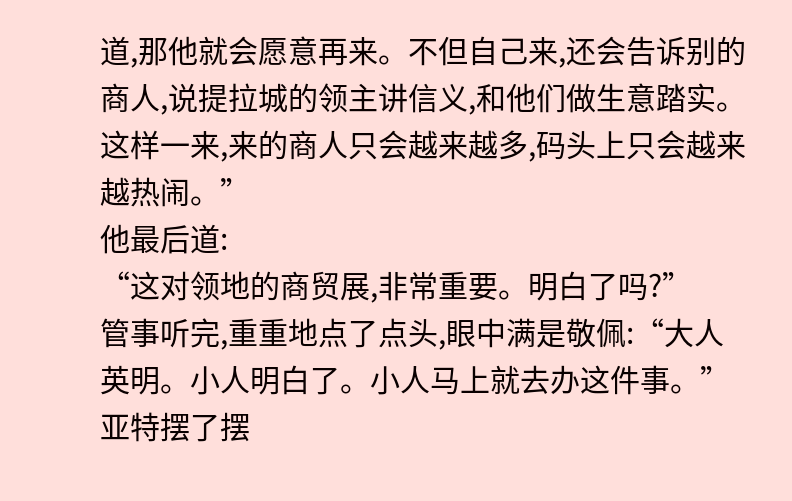道,那他就会愿意再来。不但自己来,还会告诉别的商人,说提拉城的领主讲信义,和他们做生意踏实。这样一来,来的商人只会越来越多,码头上只会越来越热闹。”
他最后道:
“这对领地的商贸展,非常重要。明白了吗?”
管事听完,重重地点了点头,眼中满是敬佩:“大人英明。小人明白了。小人马上就去办这件事。”
亚特摆了摆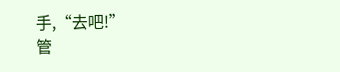手,“去吧!”
管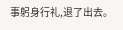事躬身行礼,退了出去。